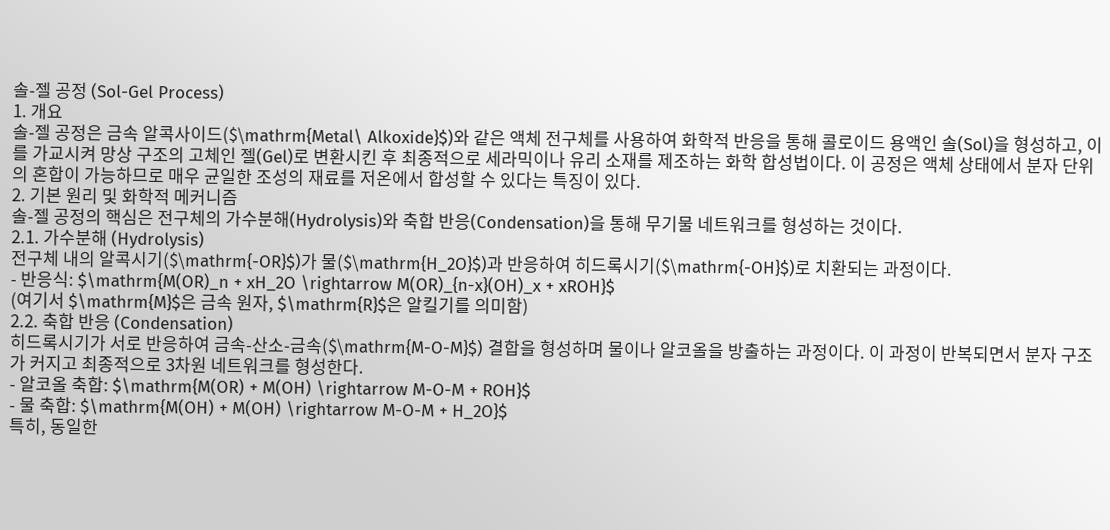솔-젤 공정 (Sol-Gel Process)
1. 개요
솔-젤 공정은 금속 알콕사이드($\mathrm{Metal\ Alkoxide}$)와 같은 액체 전구체를 사용하여 화학적 반응을 통해 콜로이드 용액인 솔(Sol)을 형성하고, 이를 가교시켜 망상 구조의 고체인 젤(Gel)로 변환시킨 후 최종적으로 세라믹이나 유리 소재를 제조하는 화학 합성법이다. 이 공정은 액체 상태에서 분자 단위의 혼합이 가능하므로 매우 균일한 조성의 재료를 저온에서 합성할 수 있다는 특징이 있다.
2. 기본 원리 및 화학적 메커니즘
솔-젤 공정의 핵심은 전구체의 가수분해(Hydrolysis)와 축합 반응(Condensation)을 통해 무기물 네트워크를 형성하는 것이다.
2.1. 가수분해 (Hydrolysis)
전구체 내의 알콕시기($\mathrm{-OR}$)가 물($\mathrm{H_2O}$)과 반응하여 히드록시기($\mathrm{-OH}$)로 치환되는 과정이다.
- 반응식: $\mathrm{M(OR)_n + xH_2O \rightarrow M(OR)_{n-x}(OH)_x + xROH}$
(여기서 $\mathrm{M}$은 금속 원자, $\mathrm{R}$은 알킬기를 의미함)
2.2. 축합 반응 (Condensation)
히드록시기가 서로 반응하여 금속-산소-금속($\mathrm{M-O-M}$) 결합을 형성하며 물이나 알코올을 방출하는 과정이다. 이 과정이 반복되면서 분자 구조가 커지고 최종적으로 3차원 네트워크를 형성한다.
- 알코올 축합: $\mathrm{M(OR) + M(OH) \rightarrow M-O-M + ROH}$
- 물 축합: $\mathrm{M(OH) + M(OH) \rightarrow M-O-M + H_2O}$
특히, 동일한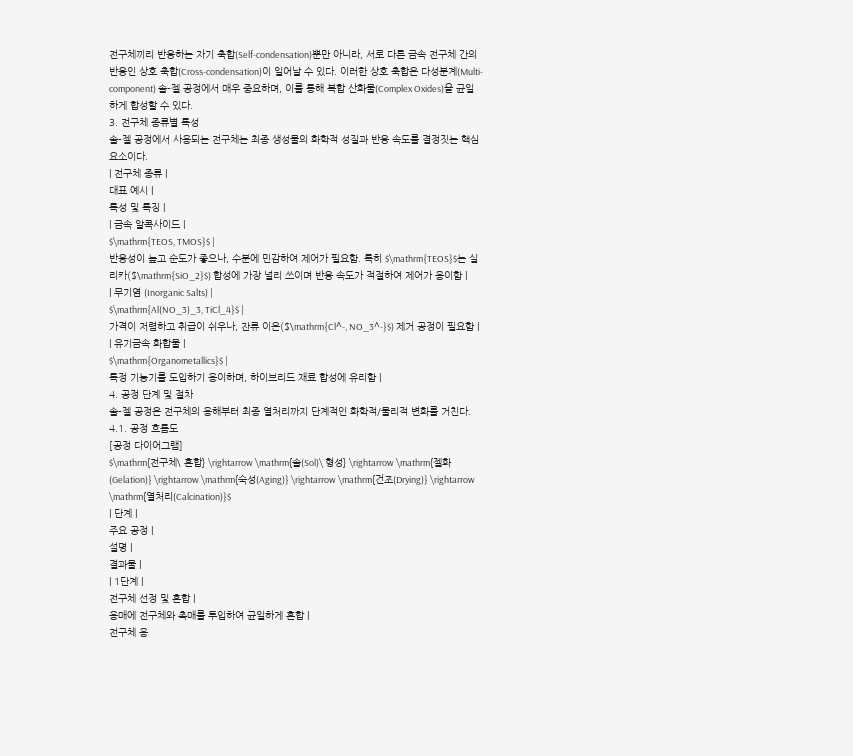전구체끼리 반응하는 자기 축합(Self-condensation)뿐만 아니라, 서로 다른 금속 전구체 간의 반응인 상호 축합(Cross-condensation)이 일어날 수 있다. 이러한 상호 축합은 다성분계(Multi-component) 솔-젤 공정에서 매우 중요하며, 이를 통해 복합 산화물(Complex Oxides)을 균일하게 합성할 수 있다.
3. 전구체 종류별 특성
솔-젤 공정에서 사용되는 전구체는 최종 생성물의 화학적 성질과 반응 속도를 결정짓는 핵심 요소이다.
| 전구체 종류 |
대표 예시 |
특성 및 특징 |
| 금속 알콕사이드 |
$\mathrm{TEOS, TMOS}$ |
반응성이 높고 순도가 좋으나, 수분에 민감하여 제어가 필요함. 특히 $\mathrm{TEOS}$는 실리카($\mathrm{SiO_2}$) 합성에 가장 널리 쓰이며 반응 속도가 적절하여 제어가 용이함 |
| 무기염 (Inorganic Salts) |
$\mathrm{Al(NO_3)_3, TiCl_4}$ |
가격이 저렴하고 취급이 쉬우나, 잔류 이온($\mathrm{Cl^-, NO_3^-}$) 제거 공정이 필요함 |
| 유기금속 화합물 |
$\mathrm{Organometallics}$ |
특정 기능기를 도입하기 용이하며, 하이브리드 재료 합성에 유리함 |
4. 공정 단계 및 절차
솔-젤 공정은 전구체의 용해부터 최종 열처리까지 단계적인 화학적/물리적 변화를 거친다.
4.1. 공정 흐름도
[공정 다이어그램]
$\mathrm{전구체\ 혼합} \rightarrow \mathrm{솔(Sol)\ 형성} \rightarrow \mathrm{젤화(Gelation)} \rightarrow \mathrm{숙성(Aging)} \rightarrow \mathrm{건조(Drying)} \rightarrow \mathrm{열처리(Calcination)}$
| 단계 |
주요 공정 |
설명 |
결과물 |
| 1단계 |
전구체 선정 및 혼합 |
용매에 전구체와 촉매를 투입하여 균일하게 혼합 |
전구체 용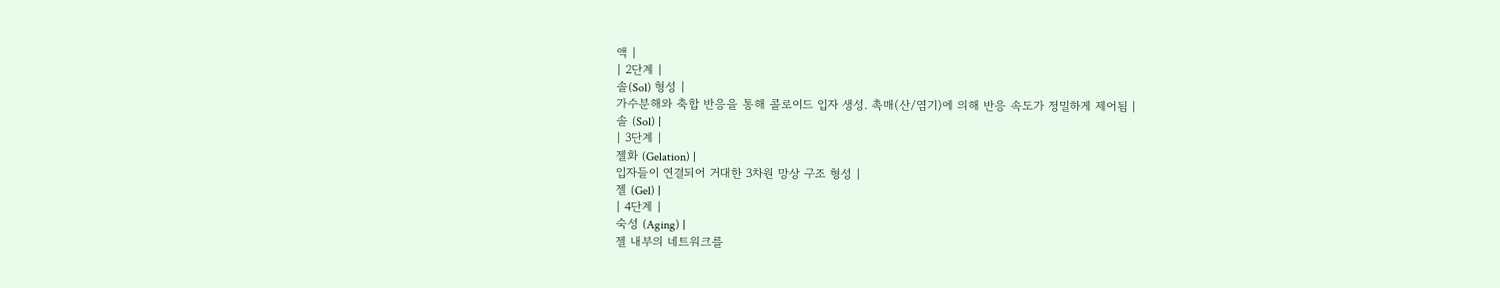액 |
| 2단계 |
솔(Sol) 형성 |
가수분해와 축합 반응을 통해 콜로이드 입자 생성. 촉매(산/염기)에 의해 반응 속도가 정밀하게 제어됨 |
솔 (Sol) |
| 3단계 |
젤화 (Gelation) |
입자들이 연결되어 거대한 3차원 망상 구조 형성 |
젤 (Gel) |
| 4단계 |
숙성 (Aging) |
젤 내부의 네트워크를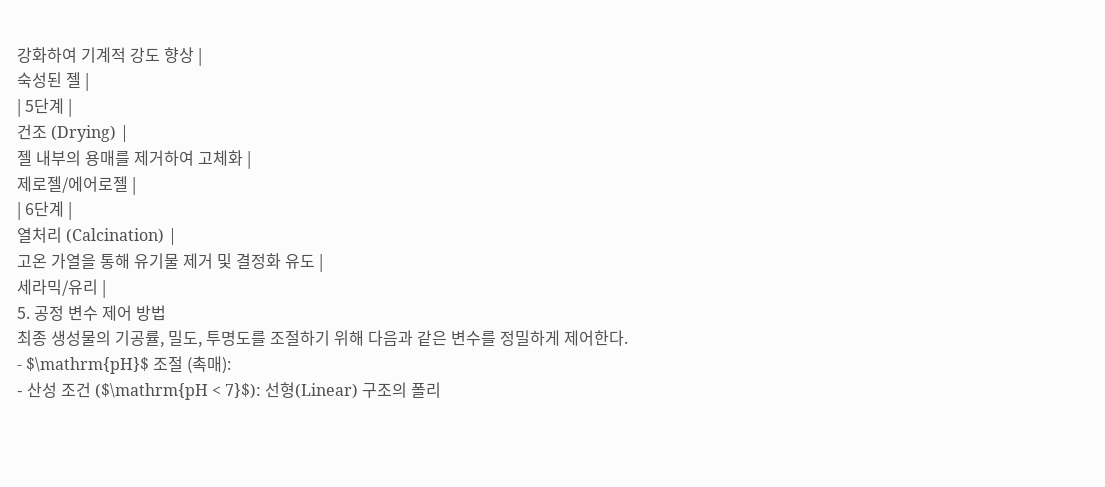강화하여 기계적 강도 향상 |
숙성된 젤 |
| 5단계 |
건조 (Drying) |
젤 내부의 용매를 제거하여 고체화 |
제로젤/에어로젤 |
| 6단계 |
열처리 (Calcination) |
고온 가열을 통해 유기물 제거 및 결정화 유도 |
세라믹/유리 |
5. 공정 변수 제어 방법
최종 생성물의 기공률, 밀도, 투명도를 조절하기 위해 다음과 같은 변수를 정밀하게 제어한다.
- $\mathrm{pH}$ 조절 (촉매):
- 산성 조건 ($\mathrm{pH < 7}$): 선형(Linear) 구조의 폴리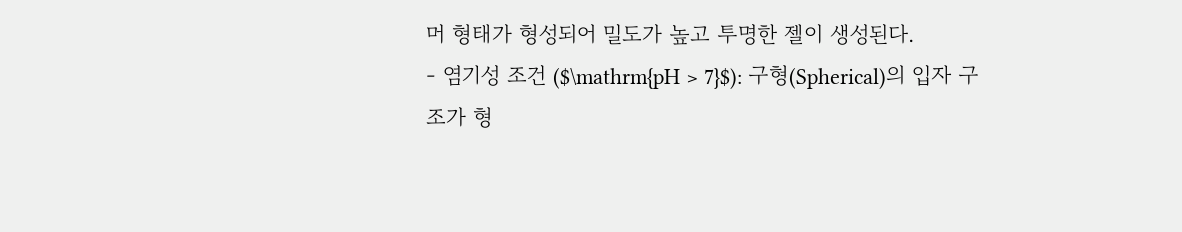머 형태가 형성되어 밀도가 높고 투명한 젤이 생성된다.
- 염기성 조건 ($\mathrm{pH > 7}$): 구형(Spherical)의 입자 구조가 형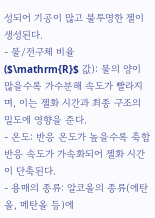성되어 기공이 많고 불투명한 젤이 생성된다.
- 물/전구체 비율 ($\mathrm{R}$ 값): 물의 양이 많을수록 가수분해 속도가 빨라지며, 이는 젤화 시간과 최종 구조의 밀도에 영향을 준다.
- 온도: 반응 온도가 높을수록 축합 반응 속도가 가속화되어 젤화 시간이 단축된다.
- 용매의 종류: 알코올의 종류(에탄올, 메탄올 등)에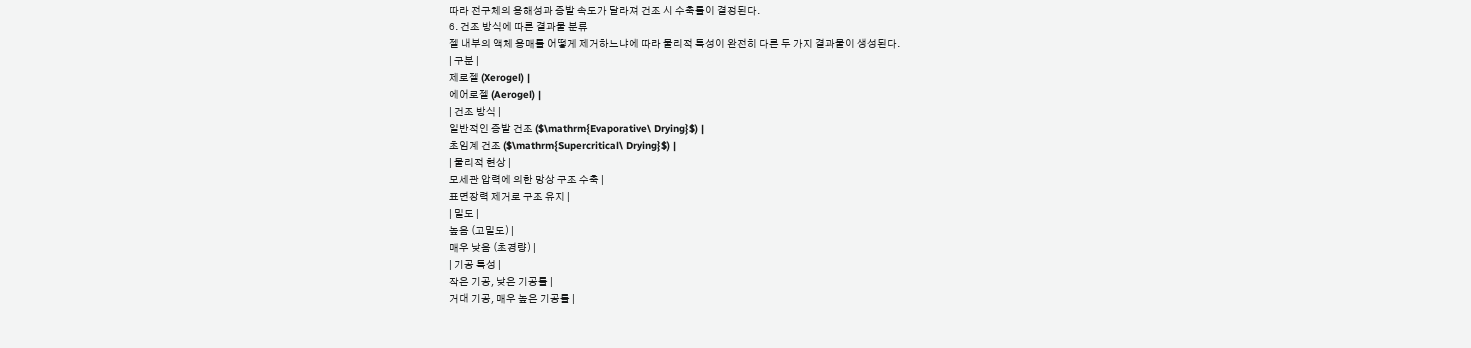따라 전구체의 용해성과 증발 속도가 달라져 건조 시 수축률이 결정된다.
6. 건조 방식에 따른 결과물 분류
젤 내부의 액체 용매를 어떻게 제거하느냐에 따라 물리적 특성이 완전히 다른 두 가지 결과물이 생성된다.
| 구분 |
제로젤 (Xerogel) |
에어로젤 (Aerogel) |
| 건조 방식 |
일반적인 증발 건조 ($\mathrm{Evaporative\ Drying}$) |
초임계 건조 ($\mathrm{Supercritical\ Drying}$) |
| 물리적 현상 |
모세관 압력에 의한 망상 구조 수축 |
표면장력 제거로 구조 유지 |
| 밀도 |
높음 (고밀도) |
매우 낮음 (초경량) |
| 기공 특성 |
작은 기공, 낮은 기공률 |
거대 기공, 매우 높은 기공률 |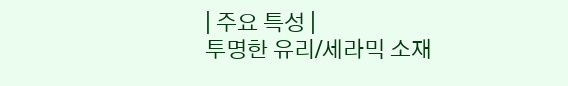| 주요 특성 |
투명한 유리/세라믹 소재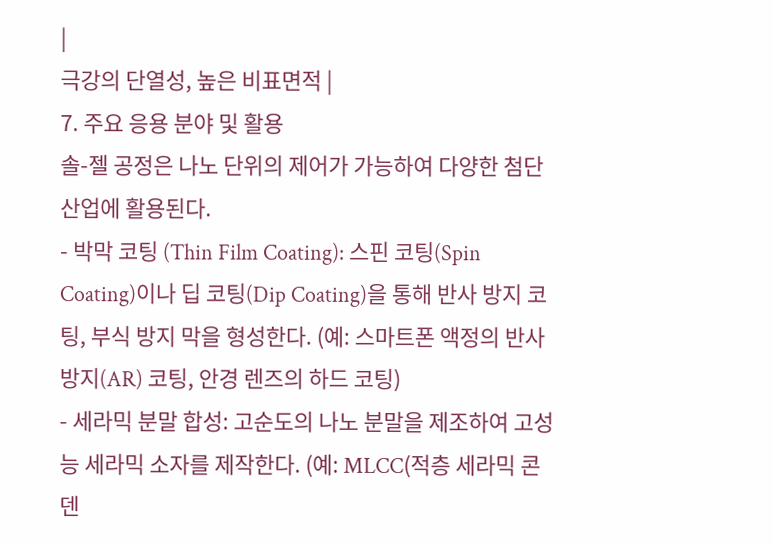|
극강의 단열성, 높은 비표면적 |
7. 주요 응용 분야 및 활용
솔-젤 공정은 나노 단위의 제어가 가능하여 다양한 첨단 산업에 활용된다.
- 박막 코팅 (Thin Film Coating): 스핀 코팅(Spin Coating)이나 딥 코팅(Dip Coating)을 통해 반사 방지 코팅, 부식 방지 막을 형성한다. (예: 스마트폰 액정의 반사 방지(AR) 코팅, 안경 렌즈의 하드 코팅)
- 세라믹 분말 합성: 고순도의 나노 분말을 제조하여 고성능 세라믹 소자를 제작한다. (예: MLCC(적층 세라믹 콘덴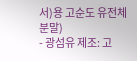서)용 고순도 유전체 분말)
- 광섬유 제조: 고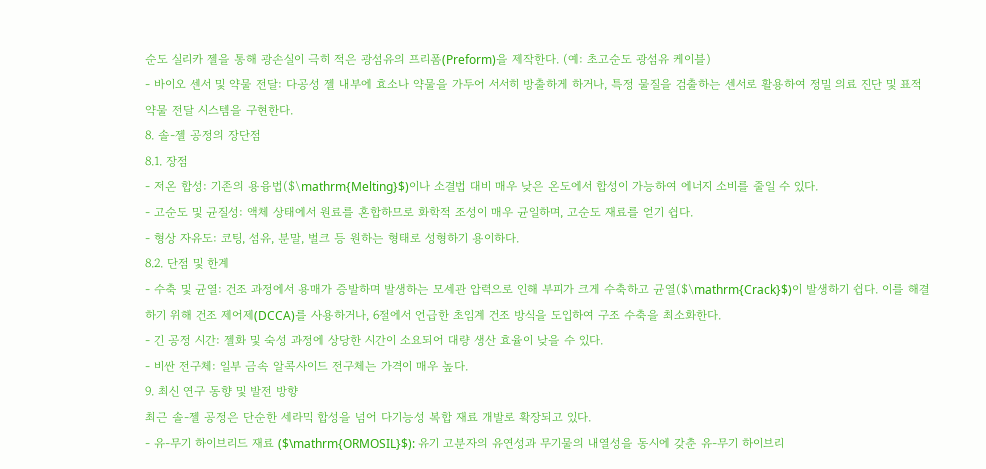순도 실리카 젤을 통해 광손실이 극히 적은 광섬유의 프리폼(Preform)을 제작한다. (예: 초고순도 광섬유 케이블)
- 바이오 센서 및 약물 전달: 다공성 젤 내부에 효소나 약물을 가두어 서서히 방출하게 하거나, 특정 물질을 검출하는 센서로 활용하여 정밀 의료 진단 및 표적 약물 전달 시스템을 구현한다.
8. 솔-젤 공정의 장단점
8.1. 장점
- 저온 합성: 기존의 용융법($\mathrm{Melting}$)이나 소결법 대비 매우 낮은 온도에서 합성이 가능하여 에너지 소비를 줄일 수 있다.
- 고순도 및 균질성: 액체 상태에서 원료를 혼합하므로 화학적 조성이 매우 균일하며, 고순도 재료를 얻기 쉽다.
- 형상 자유도: 코팅, 섬유, 분말, 벌크 등 원하는 형태로 성형하기 용이하다.
8.2. 단점 및 한계
- 수축 및 균열: 건조 과정에서 용매가 증발하며 발생하는 모세관 압력으로 인해 부피가 크게 수축하고 균열($\mathrm{Crack}$)이 발생하기 쉽다. 이를 해결하기 위해 건조 제어제(DCCA)를 사용하거나, 6절에서 언급한 초임계 건조 방식을 도입하여 구조 수축을 최소화한다.
- 긴 공정 시간: 젤화 및 숙성 과정에 상당한 시간이 소요되어 대량 생산 효율이 낮을 수 있다.
- 비싼 전구체: 일부 금속 알콕사이드 전구체는 가격이 매우 높다.
9. 최신 연구 동향 및 발전 방향
최근 솔-젤 공정은 단순한 세라믹 합성을 넘어 다기능성 복합 재료 개발로 확장되고 있다.
- 유-무기 하이브리드 재료 ($\mathrm{ORMOSIL}$): 유기 고분자의 유연성과 무기물의 내열성을 동시에 갖춘 유-무기 하이브리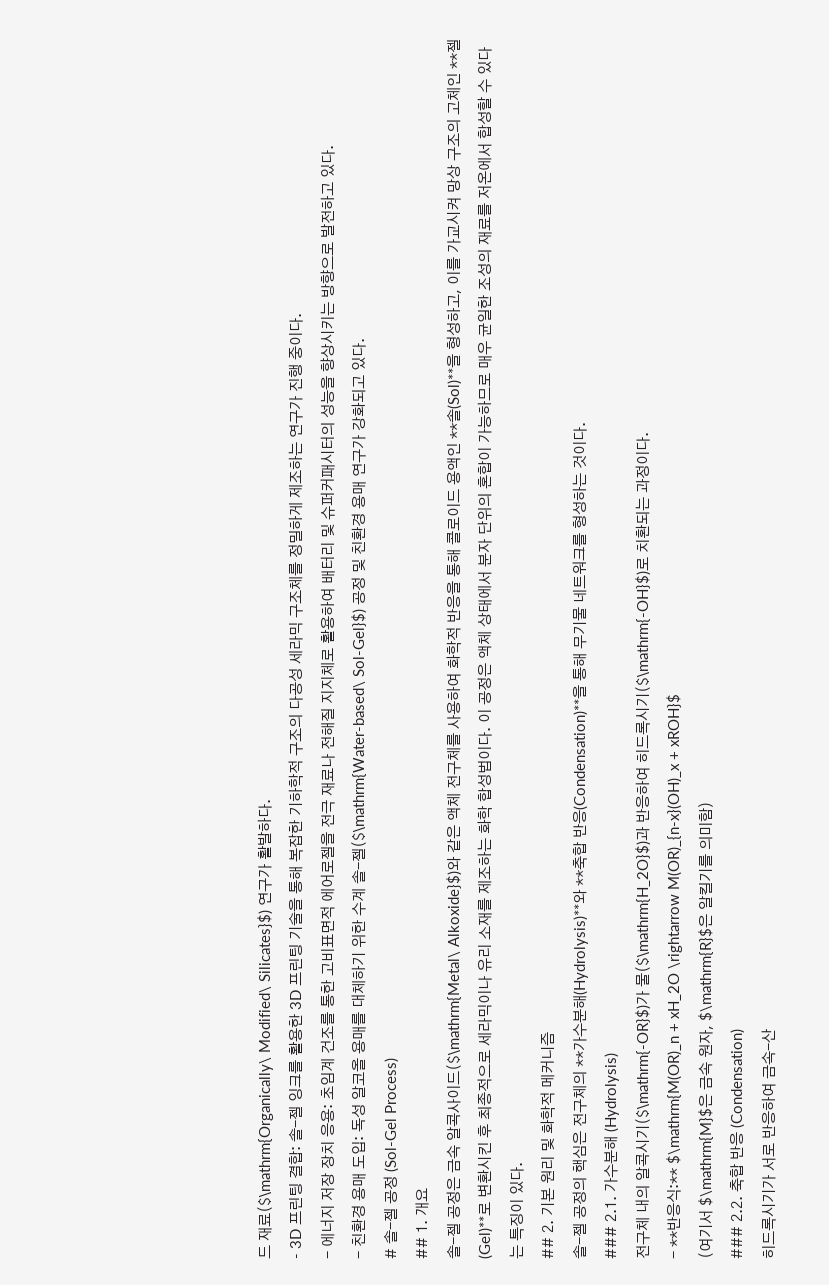드 재료($\mathrm{Organically\ Modified\ Silicates}$) 연구가 활발하다.
- 3D 프린팅 결합: 솔-젤 잉크를 활용한 3D 프린팅 기술을 통해 복잡한 기하학적 구조의 다공성 세라믹 구조체를 정밀하게 제조하는 연구가 진행 중이다.
- 에너지 저장 장치 응용: 초임계 건조를 통한 고비표면적 에어로젤을 전극 재료나 전해질 지지체로 활용하여 배터리 및 슈퍼커패시터의 성능을 향상시키는 방향으로 발전하고 있다.
- 친환경 용매 도입: 독성 알코올 용매를 대체하기 위한 수계 솔-젤($\mathrm{Water-based\ Sol-Gel}$) 공정 및 친환경 용매 연구가 강화되고 있다.
# 솔-젤 공정 (Sol-Gel Process)
## 1. 개요
솔-젤 공정은 금속 알콕사이드($\mathrm{Metal\ Alkoxide}$)와 같은 액체 전구체를 사용하여 화학적 반응을 통해 콜로이드 용액인 **솔(Sol)**을 형성하고, 이를 가교시켜 망상 구조의 고체인 **젤(Gel)**로 변환시킨 후 최종적으로 세라믹이나 유리 소재를 제조하는 화학 합성법이다. 이 공정은 액체 상태에서 분자 단위의 혼합이 가능하므로 매우 균일한 조성의 재료를 저온에서 합성할 수 있다는 특징이 있다.
## 2. 기본 원리 및 화학적 메커니즘
솔-젤 공정의 핵심은 전구체의 **가수분해(Hydrolysis)**와 **축합 반응(Condensation)**을 통해 무기물 네트워크를 형성하는 것이다.
### 2.1. 가수분해 (Hydrolysis)
전구체 내의 알콕시기($\mathrm{-OR}$)가 물($\mathrm{H_2O}$)과 반응하여 히드록시기($\mathrm{-OH}$)로 치환되는 과정이다.
- **반응식:** $\mathrm{M(OR)_n + xH_2O \rightarrow M(OR)_{n-x}(OH)_x + xROH}$
(여기서 $\mathrm{M}$은 금속 원자, $\mathrm{R}$은 알킬기를 의미함)
### 2.2. 축합 반응 (Condensation)
히드록시기가 서로 반응하여 금속-산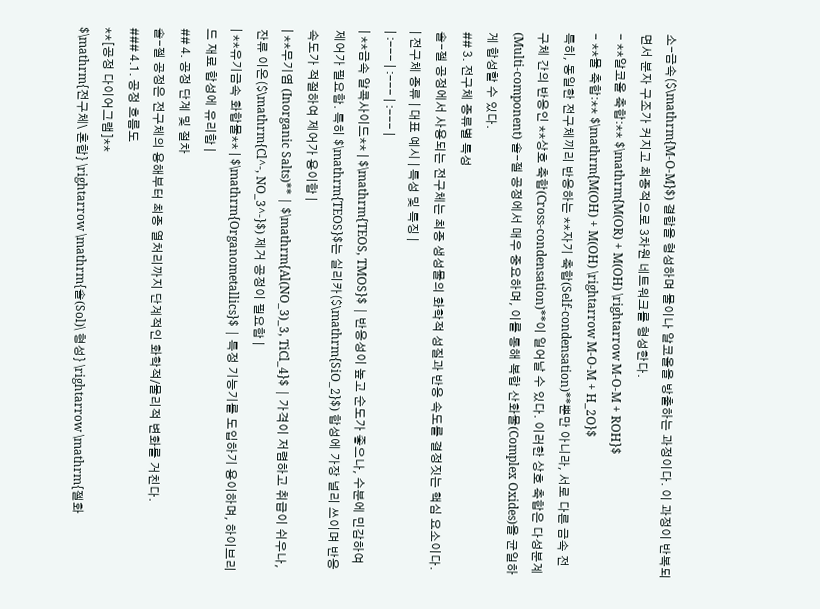소-금속($\mathrm{M-O-M}$) 결합을 형성하며 물이나 알코올을 방출하는 과정이다. 이 과정이 반복되면서 분자 구조가 커지고 최종적으로 3차원 네트워크를 형성한다.
- **알코올 축합:** $\mathrm{M(OR) + M(OH) \rightarrow M-O-M + ROH}$
- **물 축합:** $\mathrm{M(OH) + M(OH) \rightarrow M-O-M + H_2O}$
특히, 동일한 전구체끼리 반응하는 **자기 축합(Self-condensation)**뿐만 아니라, 서로 다른 금속 전구체 간의 반응인 **상호 축합(Cross-condensation)**이 일어날 수 있다. 이러한 상호 축합은 다성분계(Multi-component) 솔-젤 공정에서 매우 중요하며, 이를 통해 복합 산화물(Complex Oxides)을 균일하게 합성할 수 있다.
## 3. 전구체 종류별 특성
솔-젤 공정에서 사용되는 전구체는 최종 생성물의 화학적 성질과 반응 속도를 결정짓는 핵심 요소이다.
| 전구체 종류 | 대표 예시 | 특성 및 특징 |
| :--- | :--- | :--- |
| **금속 알콕사이드** | $\mathrm{TEOS, TMOS}$ | 반응성이 높고 순도가 좋으나, 수분에 민감하여 제어가 필요함. 특히 $\mathrm{TEOS}$는 실리카($\mathrm{SiO_2}$) 합성에 가장 널리 쓰이며 반응 속도가 적절하여 제어가 용이함 |
| **무기염 (Inorganic Salts)** | $\mathrm{Al(NO_3)_3, TiCl_4}$ | 가격이 저렴하고 취급이 쉬우나, 잔류 이온($\mathrm{Cl^-, NO_3^-}$) 제거 공정이 필요함 |
| **유기금속 화합물** | $\mathrm{Organometallics}$ | 특정 기능기를 도입하기 용이하며, 하이브리드 재료 합성에 유리함 |
## 4. 공정 단계 및 절차
솔-젤 공정은 전구체의 용해부터 최종 열처리까지 단계적인 화학적/물리적 변화를 거친다.
### 4.1. 공정 흐름도
**[공정 다이어그램]**
$\mathrm{전구체\ 혼합} \rightarrow \mathrm{솔(Sol)\ 형성} \rightarrow \mathrm{젤화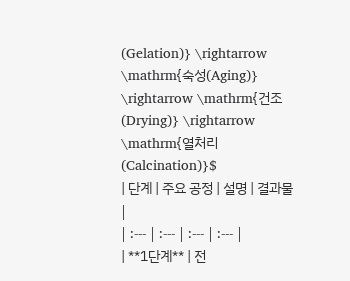(Gelation)} \rightarrow \mathrm{숙성(Aging)} \rightarrow \mathrm{건조(Drying)} \rightarrow \mathrm{열처리(Calcination)}$
| 단계 | 주요 공정 | 설명 | 결과물 |
| :--- | :--- | :--- | :--- |
| **1단계** | 전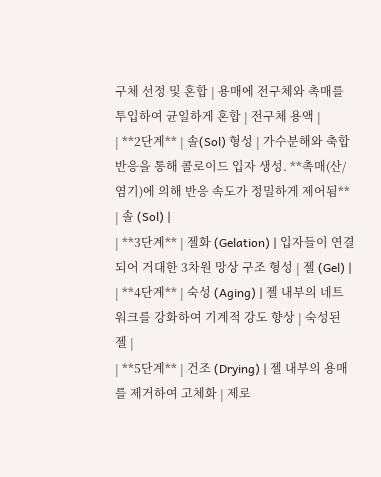구체 선정 및 혼합 | 용매에 전구체와 촉매를 투입하여 균일하게 혼합 | 전구체 용액 |
| **2단계** | 솔(Sol) 형성 | 가수분해와 축합 반응을 통해 콜로이드 입자 생성. **촉매(산/염기)에 의해 반응 속도가 정밀하게 제어됨** | 솔 (Sol) |
| **3단계** | 젤화 (Gelation) | 입자들이 연결되어 거대한 3차원 망상 구조 형성 | 젤 (Gel) |
| **4단계** | 숙성 (Aging) | 젤 내부의 네트워크를 강화하여 기계적 강도 향상 | 숙성된 젤 |
| **5단계** | 건조 (Drying) | 젤 내부의 용매를 제거하여 고체화 | 제로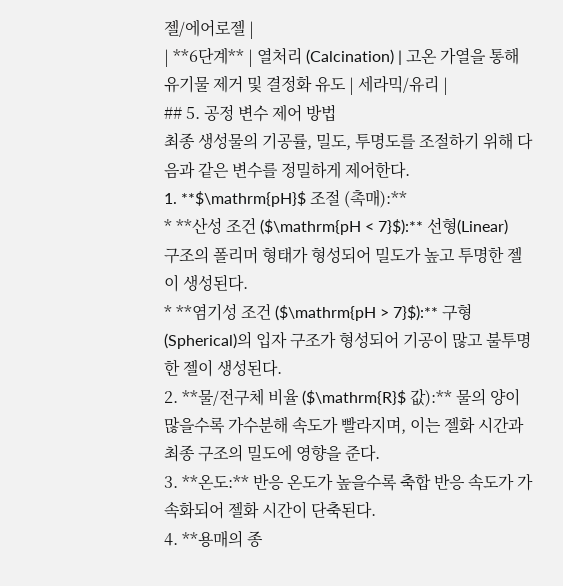젤/에어로젤 |
| **6단계** | 열처리 (Calcination) | 고온 가열을 통해 유기물 제거 및 결정화 유도 | 세라믹/유리 |
## 5. 공정 변수 제어 방법
최종 생성물의 기공률, 밀도, 투명도를 조절하기 위해 다음과 같은 변수를 정밀하게 제어한다.
1. **$\mathrm{pH}$ 조절 (촉매):**
* **산성 조건 ($\mathrm{pH < 7}$):** 선형(Linear) 구조의 폴리머 형태가 형성되어 밀도가 높고 투명한 젤이 생성된다.
* **염기성 조건 ($\mathrm{pH > 7}$):** 구형(Spherical)의 입자 구조가 형성되어 기공이 많고 불투명한 젤이 생성된다.
2. **물/전구체 비율 ($\mathrm{R}$ 값):** 물의 양이 많을수록 가수분해 속도가 빨라지며, 이는 젤화 시간과 최종 구조의 밀도에 영향을 준다.
3. **온도:** 반응 온도가 높을수록 축합 반응 속도가 가속화되어 젤화 시간이 단축된다.
4. **용매의 종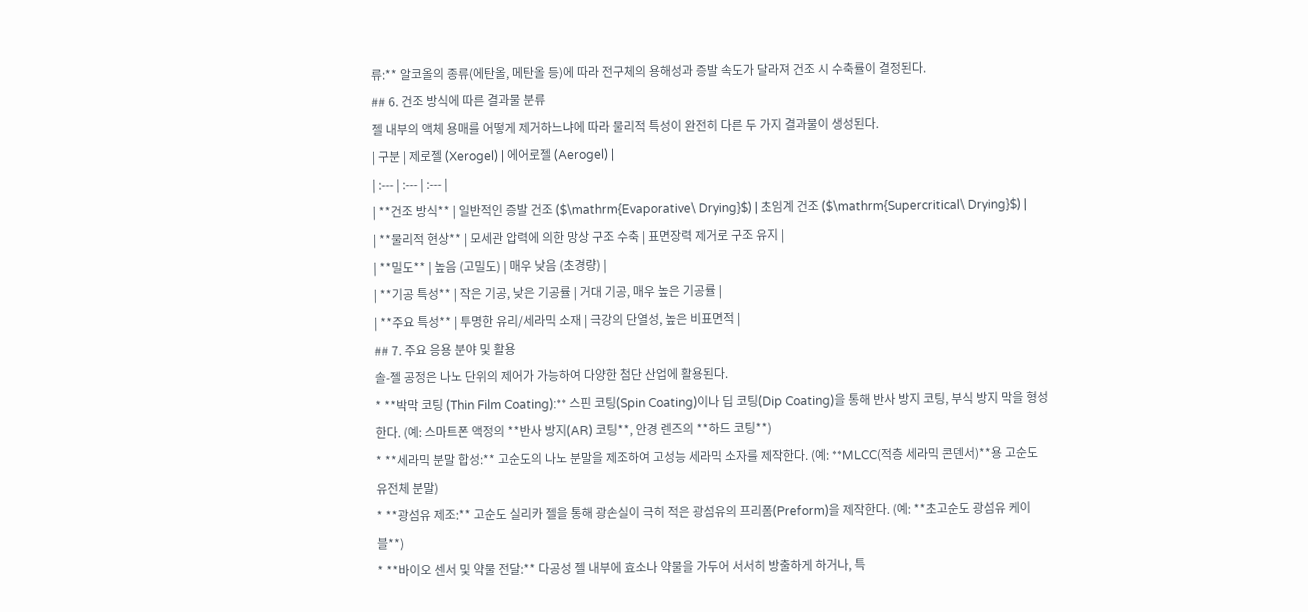류:** 알코올의 종류(에탄올, 메탄올 등)에 따라 전구체의 용해성과 증발 속도가 달라져 건조 시 수축률이 결정된다.
## 6. 건조 방식에 따른 결과물 분류
젤 내부의 액체 용매를 어떻게 제거하느냐에 따라 물리적 특성이 완전히 다른 두 가지 결과물이 생성된다.
| 구분 | 제로젤 (Xerogel) | 에어로젤 (Aerogel) |
| :--- | :--- | :--- |
| **건조 방식** | 일반적인 증발 건조 ($\mathrm{Evaporative\ Drying}$) | 초임계 건조 ($\mathrm{Supercritical\ Drying}$) |
| **물리적 현상** | 모세관 압력에 의한 망상 구조 수축 | 표면장력 제거로 구조 유지 |
| **밀도** | 높음 (고밀도) | 매우 낮음 (초경량) |
| **기공 특성** | 작은 기공, 낮은 기공률 | 거대 기공, 매우 높은 기공률 |
| **주요 특성** | 투명한 유리/세라믹 소재 | 극강의 단열성, 높은 비표면적 |
## 7. 주요 응용 분야 및 활용
솔-젤 공정은 나노 단위의 제어가 가능하여 다양한 첨단 산업에 활용된다.
* **박막 코팅 (Thin Film Coating):** 스핀 코팅(Spin Coating)이나 딥 코팅(Dip Coating)을 통해 반사 방지 코팅, 부식 방지 막을 형성한다. (예: 스마트폰 액정의 **반사 방지(AR) 코팅**, 안경 렌즈의 **하드 코팅**)
* **세라믹 분말 합성:** 고순도의 나노 분말을 제조하여 고성능 세라믹 소자를 제작한다. (예: **MLCC(적층 세라믹 콘덴서)**용 고순도 유전체 분말)
* **광섬유 제조:** 고순도 실리카 젤을 통해 광손실이 극히 적은 광섬유의 프리폼(Preform)을 제작한다. (예: **초고순도 광섬유 케이블**)
* **바이오 센서 및 약물 전달:** 다공성 젤 내부에 효소나 약물을 가두어 서서히 방출하게 하거나, 특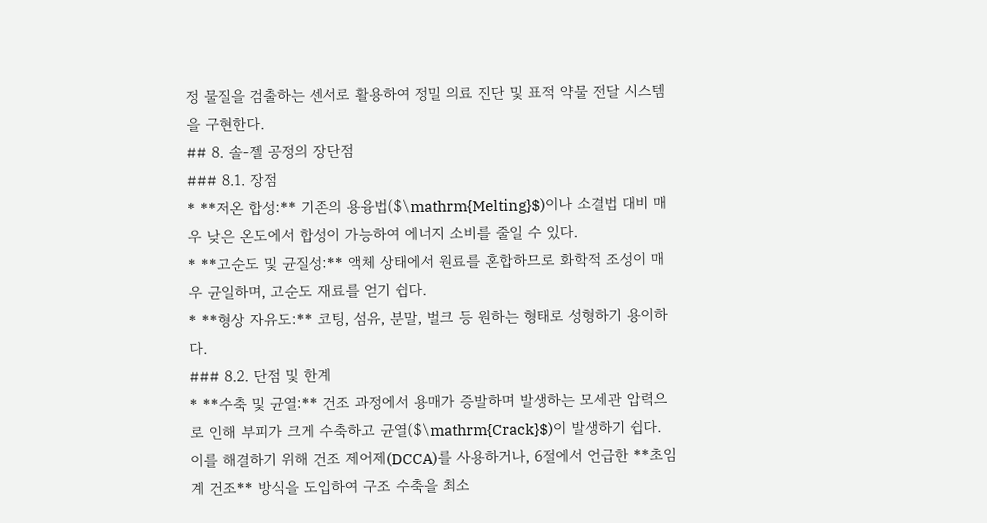정 물질을 검출하는 센서로 활용하여 정밀 의료 진단 및 표적 약물 전달 시스템을 구현한다.
## 8. 솔-젤 공정의 장단점
### 8.1. 장점
* **저온 합성:** 기존의 용융법($\mathrm{Melting}$)이나 소결법 대비 매우 낮은 온도에서 합성이 가능하여 에너지 소비를 줄일 수 있다.
* **고순도 및 균질성:** 액체 상태에서 원료를 혼합하므로 화학적 조성이 매우 균일하며, 고순도 재료를 얻기 쉽다.
* **형상 자유도:** 코팅, 섬유, 분말, 벌크 등 원하는 형태로 성형하기 용이하다.
### 8.2. 단점 및 한계
* **수축 및 균열:** 건조 과정에서 용매가 증발하며 발생하는 모세관 압력으로 인해 부피가 크게 수축하고 균열($\mathrm{Crack}$)이 발생하기 쉽다. 이를 해결하기 위해 건조 제어제(DCCA)를 사용하거나, 6절에서 언급한 **초임계 건조** 방식을 도입하여 구조 수축을 최소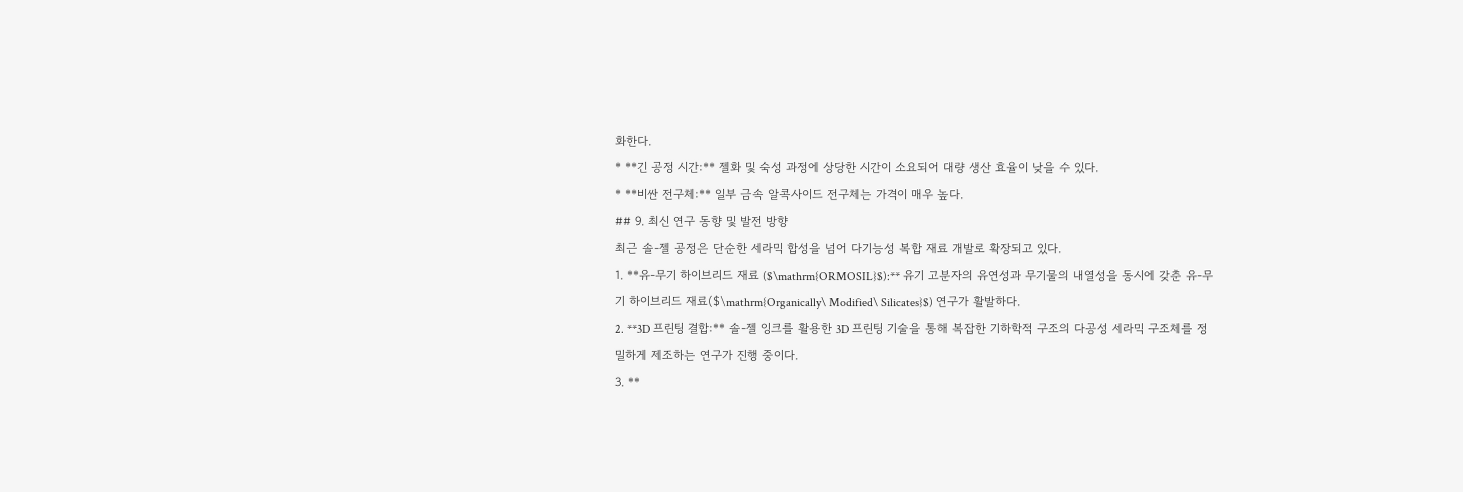화한다.
* **긴 공정 시간:** 젤화 및 숙성 과정에 상당한 시간이 소요되어 대량 생산 효율이 낮을 수 있다.
* **비싼 전구체:** 일부 금속 알콕사이드 전구체는 가격이 매우 높다.
## 9. 최신 연구 동향 및 발전 방향
최근 솔-젤 공정은 단순한 세라믹 합성을 넘어 다기능성 복합 재료 개발로 확장되고 있다.
1. **유-무기 하이브리드 재료 ($\mathrm{ORMOSIL}$):** 유기 고분자의 유연성과 무기물의 내열성을 동시에 갖춘 유-무기 하이브리드 재료($\mathrm{Organically\ Modified\ Silicates}$) 연구가 활발하다.
2. **3D 프린팅 결합:** 솔-젤 잉크를 활용한 3D 프린팅 기술을 통해 복잡한 기하학적 구조의 다공성 세라믹 구조체를 정밀하게 제조하는 연구가 진행 중이다.
3. **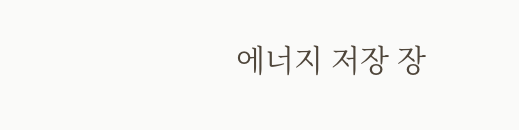에너지 저장 장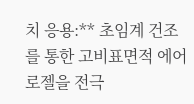치 응용:** 초임계 건조를 통한 고비표면적 에어로젤을 전극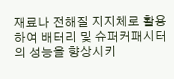재료나 전해질 지지체로 활용하여 배터리 및 슈퍼커패시터의 성능을 향상시키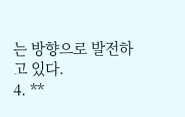는 방향으로 발전하고 있다.
4. **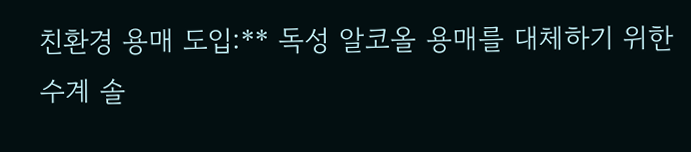친환경 용매 도입:** 독성 알코올 용매를 대체하기 위한 수계 솔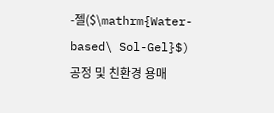-젤($\mathrm{Water-based\ Sol-Gel}$) 공정 및 친환경 용매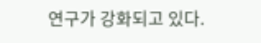연구가 강화되고 있다.